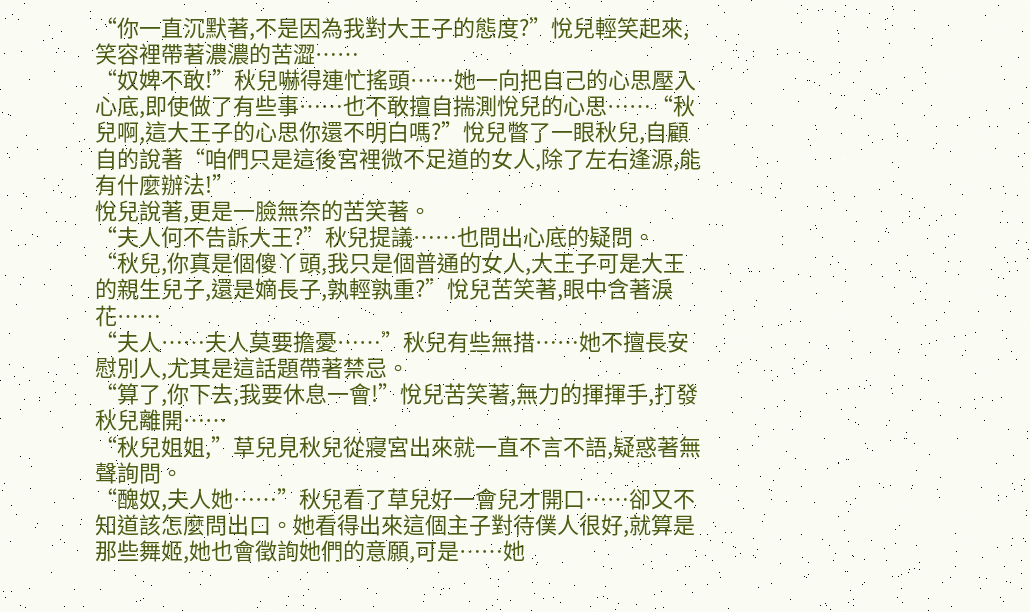“你一直沉默著,不是因為我對大王子的態度?”悅兒輕笑起來,笑容裡帶著濃濃的苦澀……
“奴婢不敢!”秋兒嚇得連忙搖頭……她一向把自己的心思壓入心底,即使做了有些事……也不敢擅自揣測悅兒的心思……“秋兒啊,這大王子的心思你還不明白嗎?”悅兒瞥了一眼秋兒,自顧自的說著“咱們只是這後宮裡微不足道的女人,除了左右逢源,能有什麼辦法!”
悅兒說著,更是一臉無奈的苦笑著。
“夫人何不告訴大王?”秋兒提議……也問出心底的疑問。
“秋兒,你真是個傻丫頭,我只是個普通的女人,大王子可是大王的親生兒子,還是嫡長子,孰輕孰重?”悅兒苦笑著,眼中含著淚花……
“夫人……夫人莫要擔憂……”秋兒有些無措……她不擅長安慰別人,尤其是這話題帶著禁忌。
“算了,你下去,我要休息一會!”悅兒苦笑著,無力的揮揮手,打發秋兒離開……
“秋兒姐姐,”草兒見秋兒從寢宮出來就一直不言不語,疑惑著無聲詢問。
“醜奴,夫人她……”秋兒看了草兒好一會兒才開口……卻又不知道該怎麼問出口。她看得出來這個主子對待僕人很好,就算是那些舞姬,她也會徵詢她們的意願,可是……她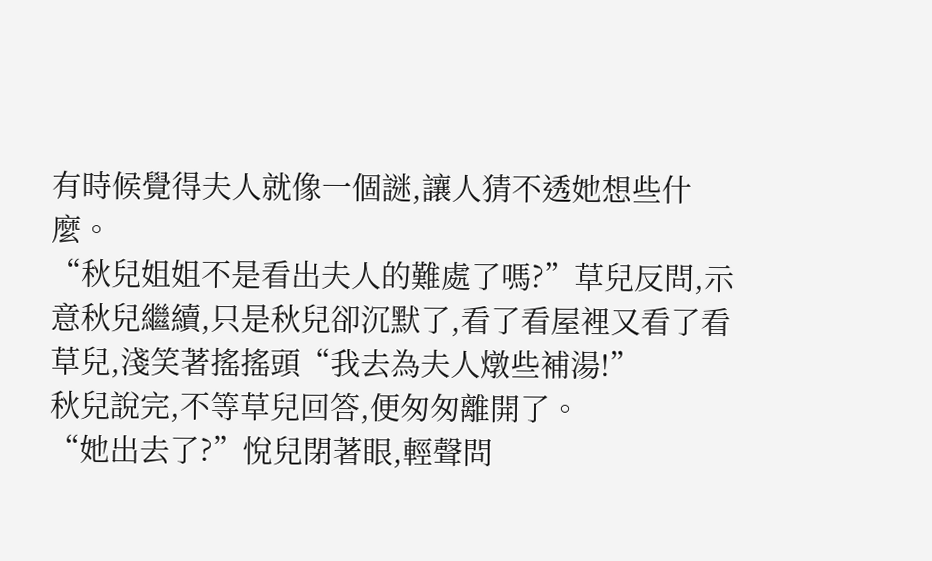有時候覺得夫人就像一個謎,讓人猜不透她想些什麼。
“秋兒姐姐不是看出夫人的難處了嗎?”草兒反問,示意秋兒繼續,只是秋兒卻沉默了,看了看屋裡又看了看草兒,淺笑著搖搖頭“我去為夫人燉些補湯!”
秋兒說完,不等草兒回答,便匆匆離開了。
“她出去了?”悅兒閉著眼,輕聲問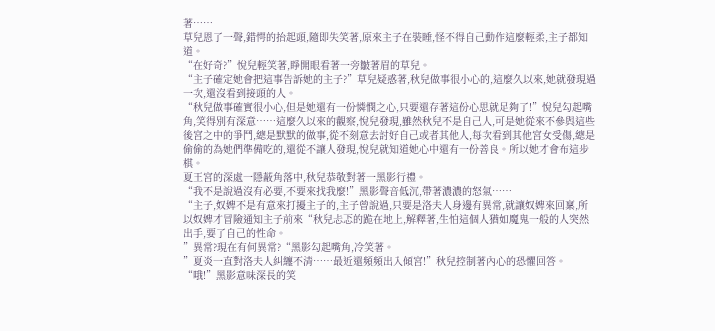著……
草兒恩了一聲,錯愕的抬起頭,隨即失笑著,原來主子在裝睡,怪不得自己動作這麼輕柔,主子都知道。
“在好奇?”悅兒輕笑著,睜開眼看著一旁皺著眉的草兒。
“主子確定她會把這事告訴她的主子?”草兒疑惑著,秋兒做事很小心的,這麼久以來,她就發現過一次,還沒看到接頭的人。
“秋兒做事確實很小心,但是她還有一份憐憫之心,只要還存著這份心思就足夠了!”悅兒勾起嘴角,笑得別有深意……這麼久以來的觀察,悅兒發現,雖然秋兒不是自己人,可是她從來不參與這些後宮之中的爭鬥,總是默默的做事,從不刻意去討好自己或者其他人,每次看到其他宮女受傷,總是偷偷的為她們準備吃的,還從不讓人發現,悅兒就知道她心中還有一份善良。所以她才會布這步棋。
夏王宮的深處一隱蔽角落中,秋兒恭敬對著一黑影行禮。
“我不是說過沒有必要,不要來找我麼!”黑影聲音低沉,帶著濃濃的怒氣……
“主子,奴婢不是有意來打擾主子的,主子曾說過,只要是洛夫人身邊有異常,就讓奴婢來回稟,所以奴婢才冒險通知主子前來“秋兒忐忑的跪在地上,解釋著,生怕這個人猶如魔鬼一般的人突然出手,要了自己的性命。
”異常?現在有何異常?“黑影勾起嘴角,冷笑著。
”夏炎一直對洛夫人糾纏不清……最近還頻頻出入傾宮!”秋兒控制著內心的恐懼回答。
“哦!”黑影意味深長的笑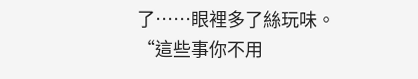了……眼裡多了絲玩味。
“這些事你不用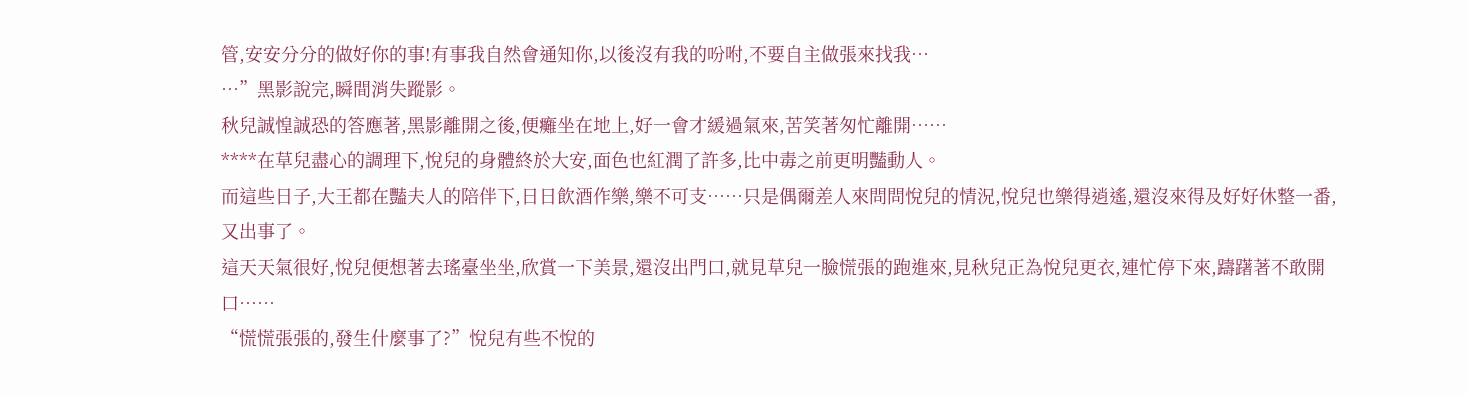管,安安分分的做好你的事!有事我自然會通知你,以後沒有我的吩咐,不要自主做張來找我…
…”黑影說完,瞬間消失蹤影。
秋兒誠惶誠恐的答應著,黑影離開之後,便癱坐在地上,好一會才緩過氣來,苦笑著匆忙離開……
****在草兒盡心的調理下,悅兒的身體終於大安,面色也紅潤了許多,比中毒之前更明豔動人。
而這些日子,大王都在豔夫人的陪伴下,日日飲酒作樂,樂不可支……只是偶爾差人來問問悅兒的情況,悅兒也樂得逍遙,還沒來得及好好休整一番,又出事了。
這天天氣很好,悅兒便想著去瑤臺坐坐,欣賞一下美景,還沒出門口,就見草兒一臉慌張的跑進來,見秋兒正為悅兒更衣,連忙停下來,躊躇著不敢開口……
“慌慌張張的,發生什麼事了?”悅兒有些不悅的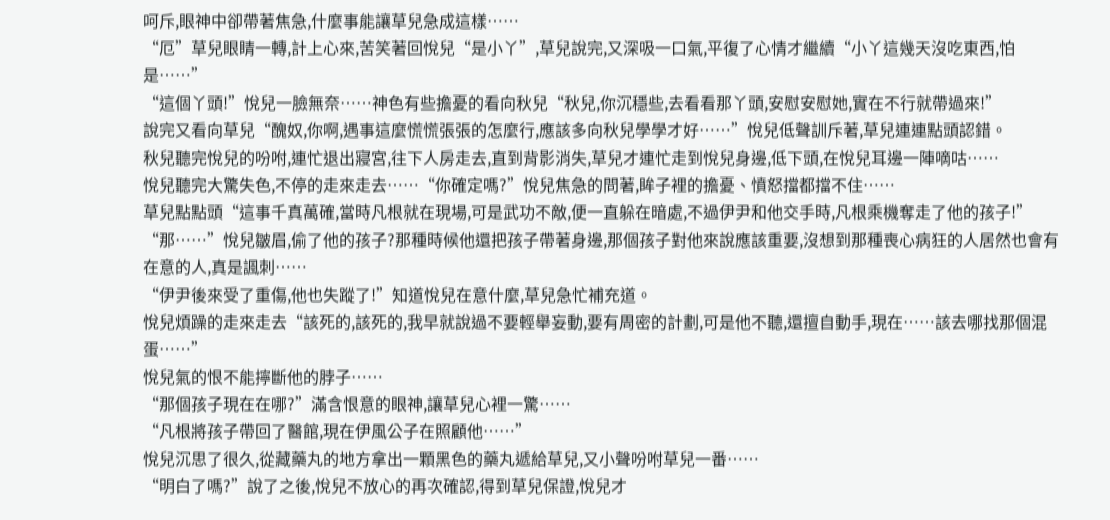呵斥,眼神中卻帶著焦急,什麼事能讓草兒急成這樣……
“厄”草兒眼睛一轉,計上心來,苦笑著回悅兒“是小丫”,草兒說完,又深吸一口氣,平復了心情才繼續“小丫這幾天沒吃東西,怕是……”
“這個丫頭!”悅兒一臉無奈……神色有些擔憂的看向秋兒“秋兒,你沉穩些,去看看那丫頭,安慰安慰她,實在不行就帶過來!”
說完又看向草兒“醜奴,你啊,遇事這麼慌慌張張的怎麼行,應該多向秋兒學學才好……”悅兒低聲訓斥著,草兒連連點頭認錯。
秋兒聽完悅兒的吩咐,連忙退出寢宮,往下人房走去,直到背影消失,草兒才連忙走到悅兒身邊,低下頭,在悅兒耳邊一陣嘀咕……
悅兒聽完大驚失色,不停的走來走去……“你確定嗎?”悅兒焦急的問著,眸子裡的擔憂、憤怒擋都擋不住……
草兒點點頭“這事千真萬確,當時凡根就在現場,可是武功不敵,便一直躲在暗處,不過伊尹和他交手時,凡根乘機奪走了他的孩子!”
“那……”悅兒皺眉,偷了他的孩子?那種時候他還把孩子帶著身邊,那個孩子對他來說應該重要,沒想到那種喪心病狂的人居然也會有在意的人,真是諷刺……
“伊尹後來受了重傷,他也失蹤了!”知道悅兒在意什麼,草兒急忙補充道。
悅兒煩躁的走來走去“該死的,該死的,我早就說過不要輕舉妄動,要有周密的計劃,可是他不聽,還擅自動手,現在……該去哪找那個混蛋……”
悅兒氣的恨不能擰斷他的脖子……
“那個孩子現在在哪?”滿含恨意的眼神,讓草兒心裡一驚……
“凡根將孩子帶回了醫館,現在伊風公子在照顧他……”
悅兒沉思了很久,從藏藥丸的地方拿出一顆黑色的藥丸遞給草兒,又小聲吩咐草兒一番……
“明白了嗎?”說了之後,悅兒不放心的再次確認,得到草兒保證,悅兒才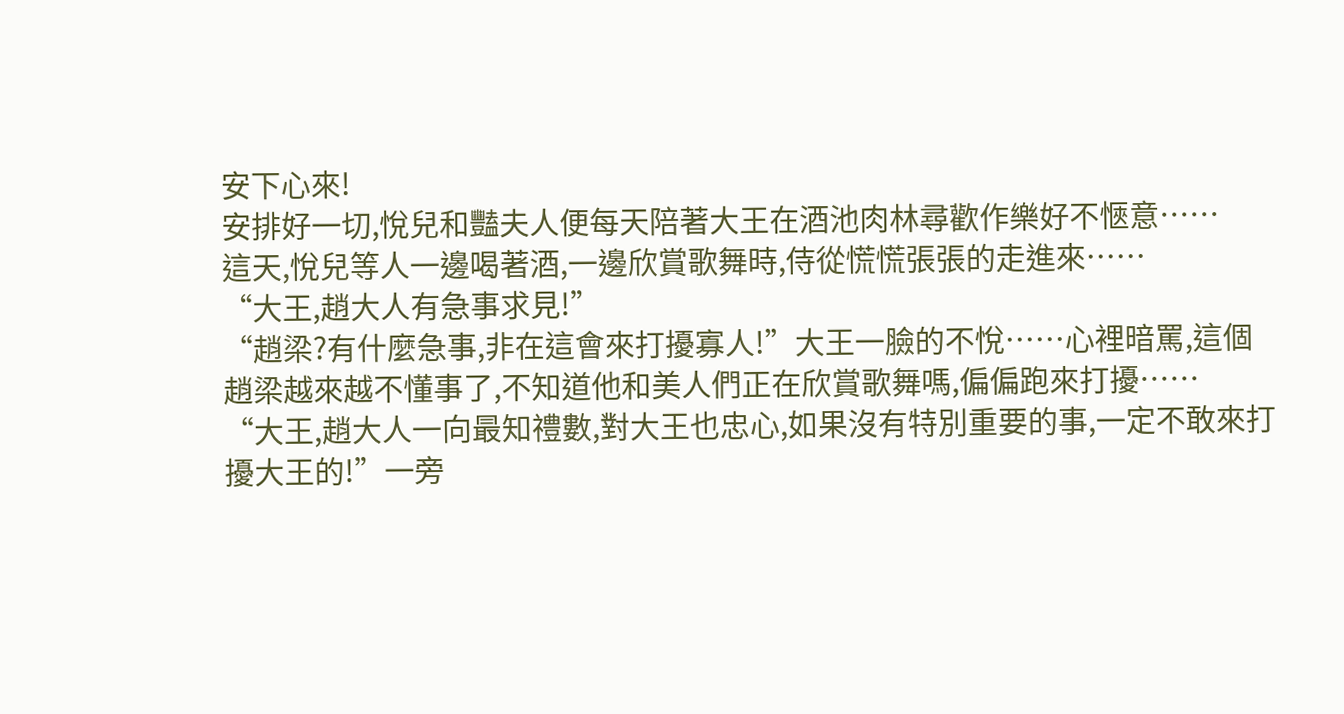安下心來!
安排好一切,悅兒和豔夫人便每天陪著大王在酒池肉林尋歡作樂好不愜意……
這天,悅兒等人一邊喝著酒,一邊欣賞歌舞時,侍從慌慌張張的走進來……
“大王,趙大人有急事求見!”
“趙梁?有什麼急事,非在這會來打擾寡人!”大王一臉的不悅……心裡暗罵,這個趙梁越來越不懂事了,不知道他和美人們正在欣賞歌舞嗎,偏偏跑來打擾……
“大王,趙大人一向最知禮數,對大王也忠心,如果沒有特別重要的事,一定不敢來打擾大王的!”一旁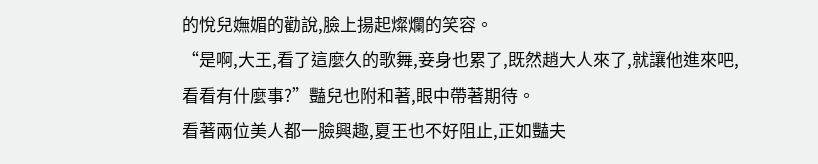的悅兒嫵媚的勸說,臉上揚起燦爛的笑容。
“是啊,大王,看了這麼久的歌舞,妾身也累了,既然趙大人來了,就讓他進來吧,看看有什麼事?”豔兒也附和著,眼中帶著期待。
看著兩位美人都一臉興趣,夏王也不好阻止,正如豔夫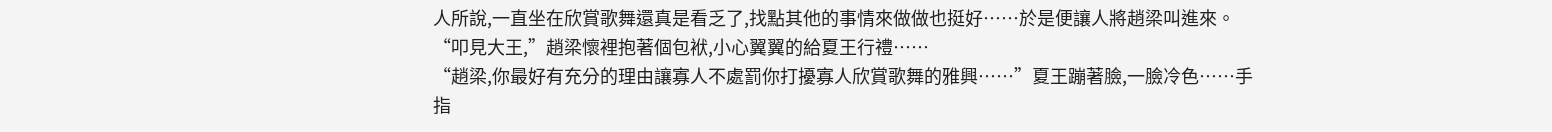人所說,一直坐在欣賞歌舞還真是看乏了,找點其他的事情來做做也挺好……於是便讓人將趙梁叫進來。
“叩見大王,”趙梁懷裡抱著個包袱,小心翼翼的給夏王行禮……
“趙梁,你最好有充分的理由讓寡人不處罰你打擾寡人欣賞歌舞的雅興……”夏王蹦著臉,一臉冷色……手指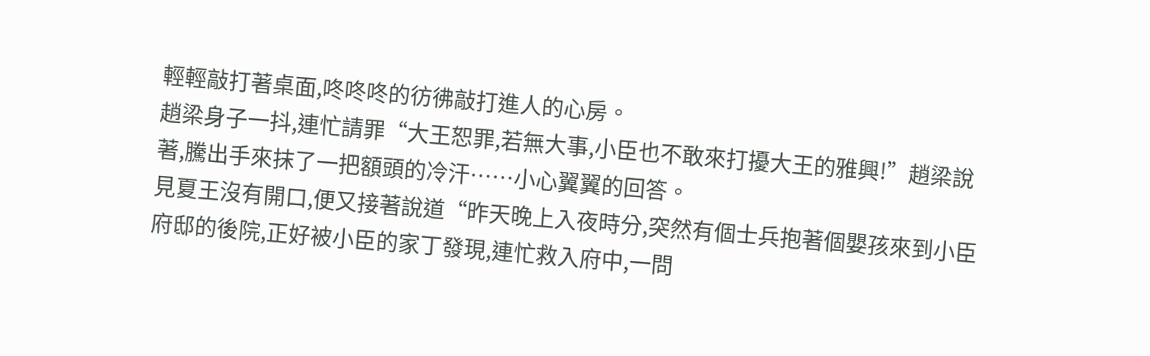輕輕敲打著桌面,咚咚咚的彷彿敲打進人的心房。
趙梁身子一抖,連忙請罪“大王恕罪,若無大事,小臣也不敢來打擾大王的雅興!”趙梁說著,騰出手來抹了一把額頭的冷汗……小心翼翼的回答。
見夏王沒有開口,便又接著說道“昨天晚上入夜時分,突然有個士兵抱著個嬰孩來到小臣府邸的後院,正好被小臣的家丁發現,連忙救入府中,一問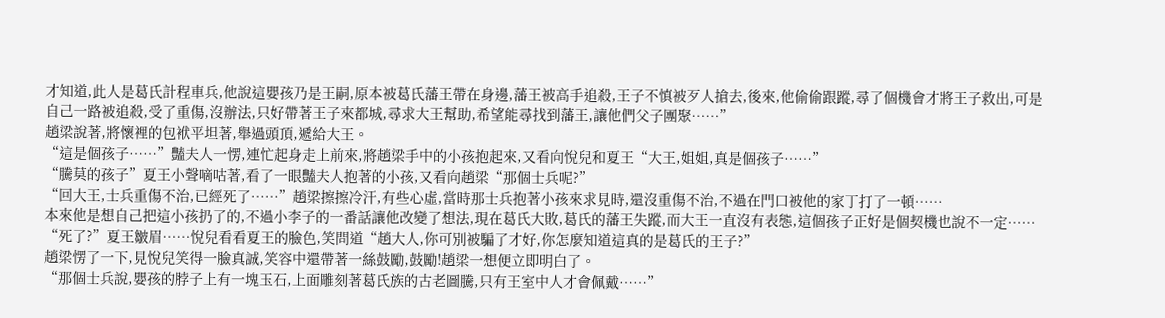才知道,此人是葛氏計程車兵,他說這嬰孩乃是王嗣,原本被葛氏藩王帶在身邊,藩王被高手追殺,王子不慎被歹人搶去,後來,他偷偷跟蹤,尋了個機會才將王子救出,可是自己一路被追殺,受了重傷,沒辦法,只好帶著王子來都城,尋求大王幫助,希望能尋找到藩王,讓他們父子團聚……”
趙梁說著,將懷裡的包袱平坦著,舉過頭頂,遞給大王。
“這是個孩子……”豔夫人一愣,連忙起身走上前來,將趙梁手中的小孩抱起來,又看向悅兒和夏王“大王,姐姐,真是個孩子……”
“騰莫的孩子”夏王小聲嘀咕著,看了一眼豔夫人抱著的小孩,又看向趙梁“那個士兵呢?”
“回大王,士兵重傷不治,已經死了……”趙梁擦擦冷汗,有些心虛,當時那士兵抱著小孩來求見時,還沒重傷不治,不過在門口被他的家丁打了一頓……
本來他是想自己把這小孩扔了的,不過小李子的一番話讓他改變了想法,現在葛氏大敗,葛氏的藩王失蹤,而大王一直沒有表態,這個孩子正好是個契機也說不一定……
“死了?”夏王皺眉……悅兒看看夏王的臉色,笑問道“趙大人,你可別被騙了才好,你怎麼知道這真的是葛氏的王子?”
趙梁愣了一下,見悅兒笑得一臉真誠,笑容中還帶著一絲鼓勵,鼓勵!趙梁一想便立即明白了。
“那個士兵說,嬰孩的脖子上有一塊玉石,上面雕刻著葛氏族的古老圖騰,只有王室中人才會佩戴……”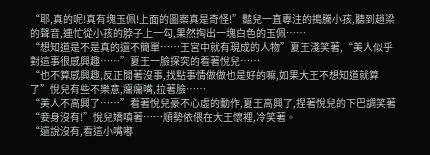“耶,真的呢!真有塊玉佩!上面的圖案真是奇怪!”豔兒一直專注的搗騰小孩,聽到趙梁的聲音,連忙從小孩的脖子上一勾,果然掏出一塊白色的玉佩……
“想知道是不是真的還不簡單……王宮中就有現成的人物”夏王淺笑著,“美人似乎對這事很感興趣……”夏王一臉探究的看著悅兒……
“也不算感興趣,反正閒著沒事,找點事情做做也是好的嘛,如果大王不想知道就算了”悅兒有些不樂意,癟癟嘴,拉著臉……
“美人不高興了……”看著悅兒豪不心虛的動作,夏王高興了,捏著悅兒的下巴調笑著“妾身沒有!”悅兒嬌嗔著……順勢依偎在大王懷裡,冷笑著。
“還說沒有,看這小嘴嘟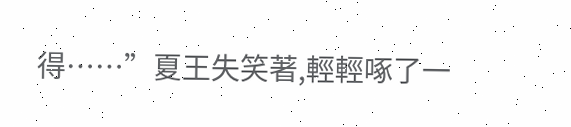得……”夏王失笑著,輕輕啄了一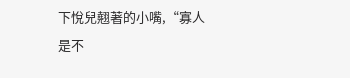下悅兒翹著的小嘴,“寡人是不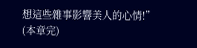想這些雜事影響美人的心情!”
(本章完)